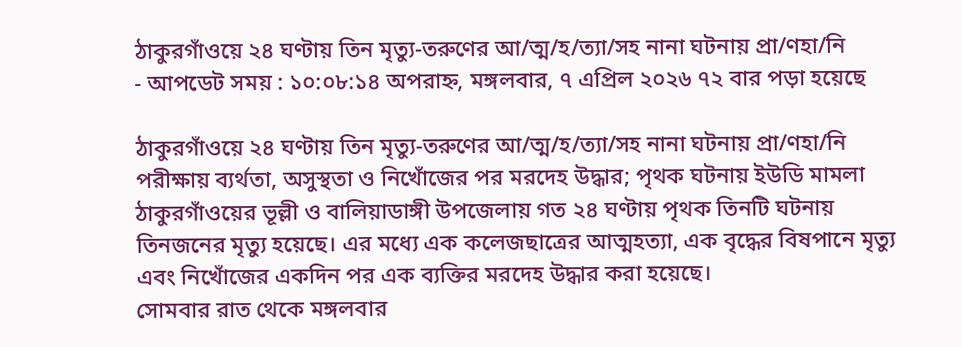ঠাকুরগাঁওয়ে ২৪ ঘণ্টায় তিন মৃত্যু-তরুণের আ/ত্ম/হ/ত্যা/সহ নানা ঘটনায় প্রা/ণহা/নি
- আপডেট সময় : ১০:০৮:১৪ অপরাহ্ন, মঙ্গলবার, ৭ এপ্রিল ২০২৬ ৭২ বার পড়া হয়েছে

ঠাকুরগাঁওয়ে ২৪ ঘণ্টায় তিন মৃত্যু-তরুণের আ/ত্ম/হ/ত্যা/সহ নানা ঘটনায় প্রা/ণহা/নি
পরীক্ষায় ব্যর্থতা, অসুস্থতা ও নিখোঁজের পর মরদেহ উদ্ধার; পৃথক ঘটনায় ইউডি মামলা
ঠাকুরগাঁওয়ের ভূল্লী ও বালিয়াডাঙ্গী উপজেলায় গত ২৪ ঘণ্টায় পৃথক তিনটি ঘটনায় তিনজনের মৃত্যু হয়েছে। এর মধ্যে এক কলেজছাত্রের আত্মহত্যা, এক বৃদ্ধের বিষপানে মৃত্যু এবং নিখোঁজের একদিন পর এক ব্যক্তির মরদেহ উদ্ধার করা হয়েছে।
সোমবার রাত থেকে মঙ্গলবার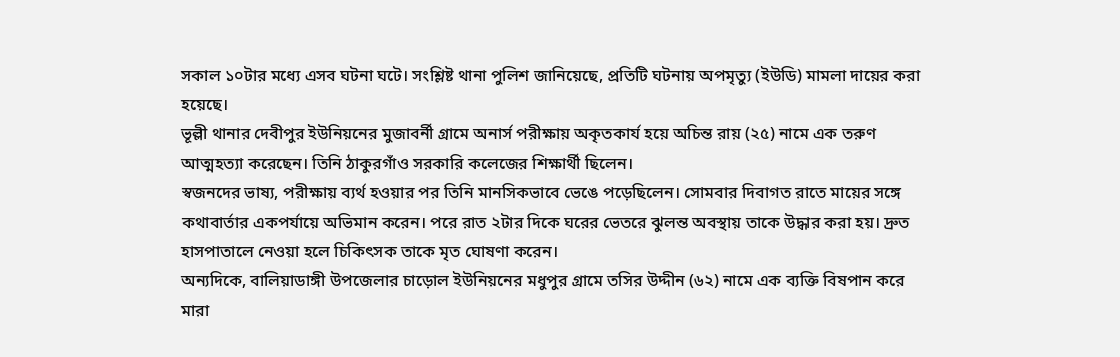সকাল ১০টার মধ্যে এসব ঘটনা ঘটে। সংশ্লিষ্ট থানা পুলিশ জানিয়েছে, প্রতিটি ঘটনায় অপমৃত্যু (ইউডি) মামলা দায়ের করা হয়েছে।
ভূল্লী থানার দেবীপুর ইউনিয়নের মুজাবর্নী গ্রামে অনার্স পরীক্ষায় অকৃতকার্য হয়ে অচিন্ত রায় (২৫) নামে এক তরুণ আত্মহত্যা করেছেন। তিনি ঠাকুরগাঁও সরকারি কলেজের শিক্ষার্থী ছিলেন।
স্বজনদের ভাষ্য, পরীক্ষায় ব্যর্থ হওয়ার পর তিনি মানসিকভাবে ভেঙে পড়েছিলেন। সোমবার দিবাগত রাতে মায়ের সঙ্গে কথাবার্তার একপর্যায়ে অভিমান করেন। পরে রাত ২টার দিকে ঘরের ভেতরে ঝুলন্ত অবস্থায় তাকে উদ্ধার করা হয়। দ্রুত হাসপাতালে নেওয়া হলে চিকিৎসক তাকে মৃত ঘোষণা করেন।
অন্যদিকে, বালিয়াডাঙ্গী উপজেলার চাড়োল ইউনিয়নের মধুপুর গ্রামে তসির উদ্দীন (৬২) নামে এক ব্যক্তি বিষপান করে মারা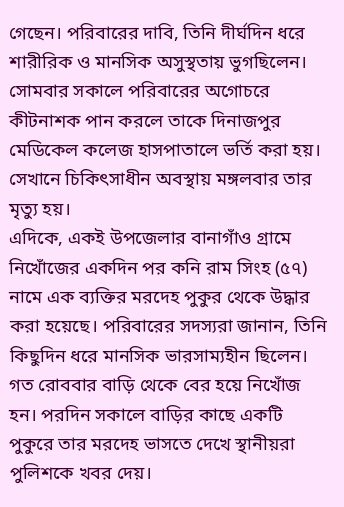গেছেন। পরিবারের দাবি, তিনি দীর্ঘদিন ধরে শারীরিক ও মানসিক অসুস্থতায় ভুগছিলেন। সোমবার সকালে পরিবারের অগোচরে কীটনাশক পান করলে তাকে দিনাজপুর মেডিকেল কলেজ হাসপাতালে ভর্তি করা হয়। সেখানে চিকিৎসাধীন অবস্থায় মঙ্গলবার তার মৃত্যু হয়।
এদিকে, একই উপজেলার বানাগাঁও গ্রামে নিখোঁজের একদিন পর কনি রাম সিংহ (৫৭) নামে এক ব্যক্তির মরদেহ পুকুর থেকে উদ্ধার করা হয়েছে। পরিবারের সদস্যরা জানান, তিনি কিছুদিন ধরে মানসিক ভারসাম্যহীন ছিলেন। গত রোববার বাড়ি থেকে বের হয়ে নিখোঁজ হন। পরদিন সকালে বাড়ির কাছে একটি পুকুরে তার মরদেহ ভাসতে দেখে স্থানীয়রা পুলিশকে খবর দেয়।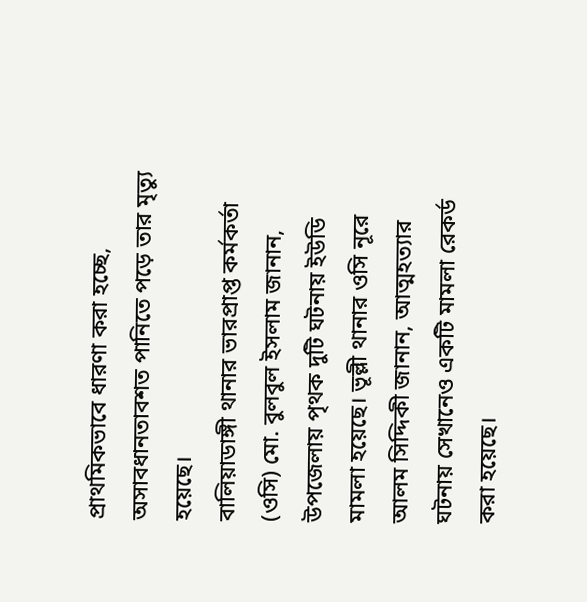প্রাথমিকভাবে ধারণা করা হচ্ছে, অসাবধানতাবশত পানিতে পড়ে তার মৃত্যু হয়েছে।
বালিয়াডাঙ্গী থানার ভারপ্রাপ্ত কর্মকর্তা (ওসি) মো. বুলবুল ইসলাম জানান, উপজেলায় পৃথক দুটি ঘটনায় ইউডি মামলা হয়েছে। ভূল্লী থানার ওসি নূরে আলম সিদ্দিকী জানান, আত্মহত্যার ঘটনায় সেখানেও একটি মামলা রেকর্ড করা হয়েছে।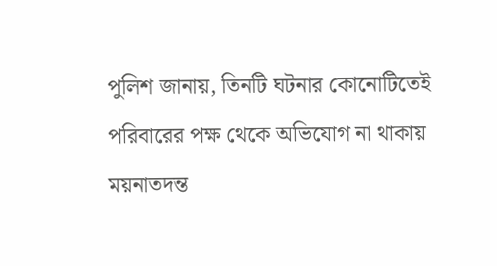পুলিশ জানায়, তিনটি ঘটনার কোনোটিতেই পরিবারের পক্ষ থেকে অভিযোগ না থাকায় ময়নাতদন্ত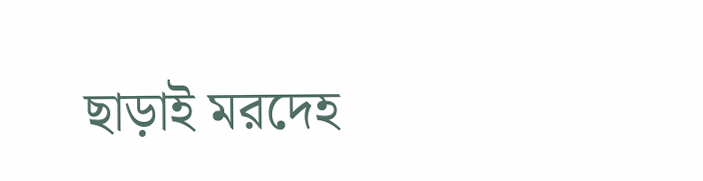ছাড়াই মরদেহ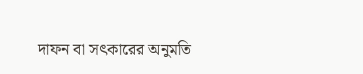দাফন বা সৎকারের অনুমতি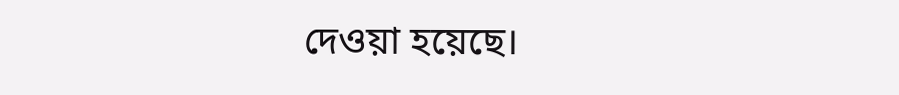দেওয়া হয়েছে।